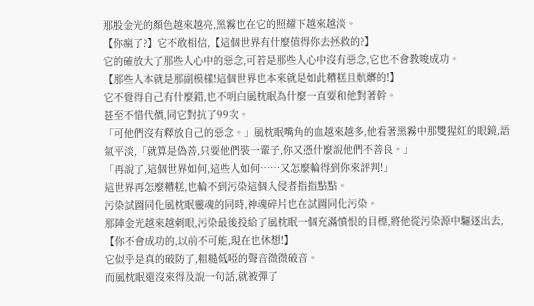那股金光的顏色越來越亮,黑霧也在它的照耀下越來越淡。
【你瘋了?】它不敢相信,【這個世界有什麼值得你去拯救的?】
它的確放大了那些人心中的惡念,可若是那些人心中沒有惡念,它也不會教唆成功。
【那些人本就是那副模樣!這個世界也本來就是如此糟糕且骯髒的!】
它不覺得自己有什麼錯,也不明白風枕眠為什麼一直要和他對著幹。
甚至不惜代價,同它對抗了99次。
「可他們沒有釋放自己的惡念。」風枕眠嘴角的血越來越多,他看著黑霧中那雙猩紅的眼鏡,語氣平淡,「就算是偽善,只要他們裝一輩子,你又憑什麼說他們不善良。」
「再說了,這個世界如何,這些人如何……又怎麼輪得到你來評判!」
這世界再怎麼糟糕,也輪不到污染這個入侵者指指點點。
污染試圖同化風枕眠靈魂的同時,神魂碎片也在試圖同化污染。
那陣金光越來越刺眼,污染最後投給了風枕眠一個充滿憤恨的目標,將他從污染源中驅逐出去,【你不會成功的,以前不可能,現在也休想!】
它似乎是真的破防了,粗糙低啞的聲音微微破音。
而風枕眠還沒來得及說一句話,就被彈了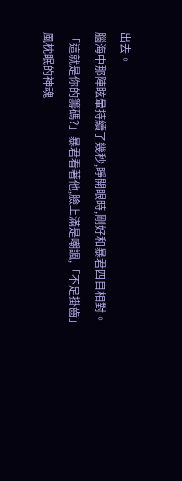出去。
腦海中那陣眩暈持續了幾秒,睜開眼時,剛好和暴君四目相對。
「這就是你的籌碼?」暴君看著他,臉上滿是嘲諷,「不足掛齒」
風枕眠的神魂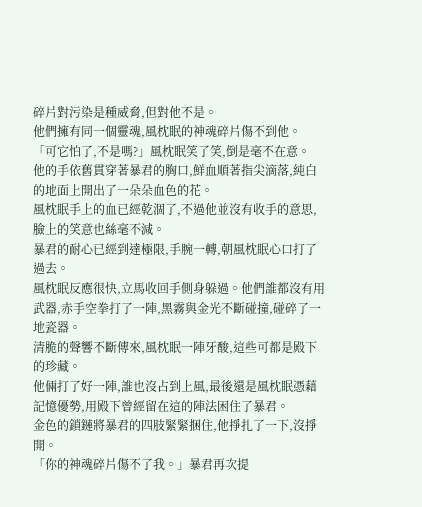碎片對污染是種威脅,但對他不是。
他們擁有同一個靈魂,風枕眠的神魂碎片傷不到他。
「可它怕了,不是嗎?」風枕眠笑了笑,倒是毫不在意。
他的手依舊貫穿著暴君的胸口,鮮血順著指尖滴落,純白的地面上開出了一朵朵血色的花。
風枕眠手上的血已經乾涸了,不過他並沒有收手的意思,臉上的笑意也絲毫不減。
暴君的耐心已經到達極限,手腕一轉,朝風枕眠心口打了過去。
風枕眠反應很快,立馬收回手側身躲過。他們誰都沒有用武器,赤手空拳打了一陣,黑霧與金光不斷碰撞,碰碎了一地瓷器。
清脆的聲響不斷傳來,風枕眠一陣牙酸,這些可都是殿下的珍藏。
他倆打了好一陣,誰也沒占到上風,最後還是風枕眠憑藉記憶優勢,用殿下曾經留在這的陣法困住了暴君。
金色的鎖鏈將暴君的四肢緊緊捆住,他掙扎了一下,沒掙開。
「你的神魂碎片傷不了我。」暴君再次提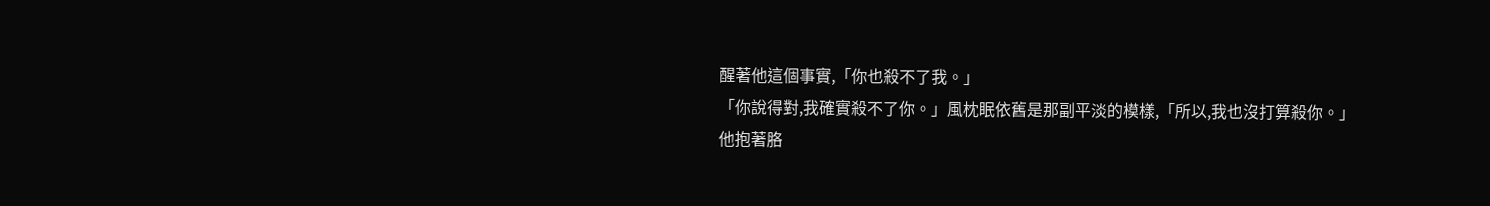醒著他這個事實,「你也殺不了我。」
「你說得對,我確實殺不了你。」風枕眠依舊是那副平淡的模樣,「所以,我也沒打算殺你。」
他抱著胳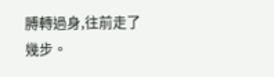膊轉過身,往前走了幾步。